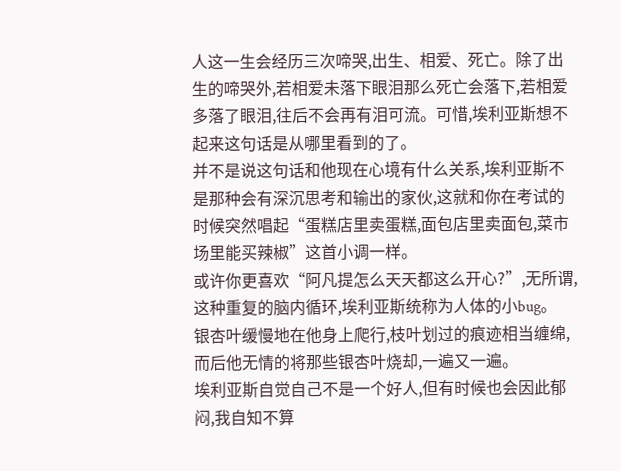人这一生会经历三次啼哭,出生、相爱、死亡。除了出生的啼哭外,若相爱未落下眼泪那么死亡会落下,若相爱多落了眼泪,往后不会再有泪可流。可惜,埃利亚斯想不起来这句话是从哪里看到的了。
并不是说这句话和他现在心境有什么关系,埃利亚斯不是那种会有深沉思考和输出的家伙,这就和你在考试的时候突然唱起“蛋糕店里卖蛋糕,面包店里卖面包,菜市场里能买辣椒”这首小调一样。
或许你更喜欢“阿凡提怎么天天都这么开心?”,无所谓,这种重复的脑内循环,埃利亚斯统称为人体的小bug。
银杏叶缓慢地在他身上爬行,枝叶划过的痕迹相当缠绵,而后他无情的将那些银杏叶烧却,一遍又一遍。
埃利亚斯自觉自己不是一个好人,但有时候也会因此郁闷,我自知不算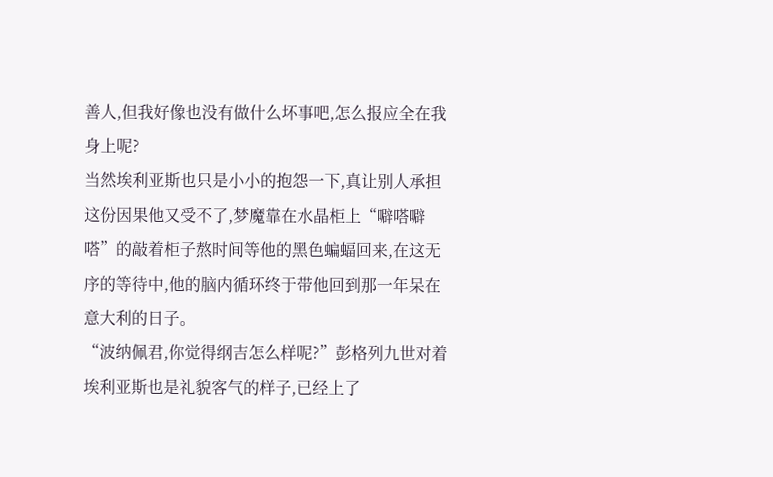善人,但我好像也没有做什么坏事吧,怎么报应全在我身上呢?
当然埃利亚斯也只是小小的抱怨一下,真让别人承担这份因果他又受不了,梦魔靠在水晶柜上“噼嗒噼嗒”的敲着柜子熬时间等他的黑色蝙蝠回来,在这无序的等待中,他的脑内循环终于带他回到那一年呆在意大利的日子。
“波纳佩君,你觉得纲吉怎么样呢?”彭格列九世对着埃利亚斯也是礼貌客气的样子,已经上了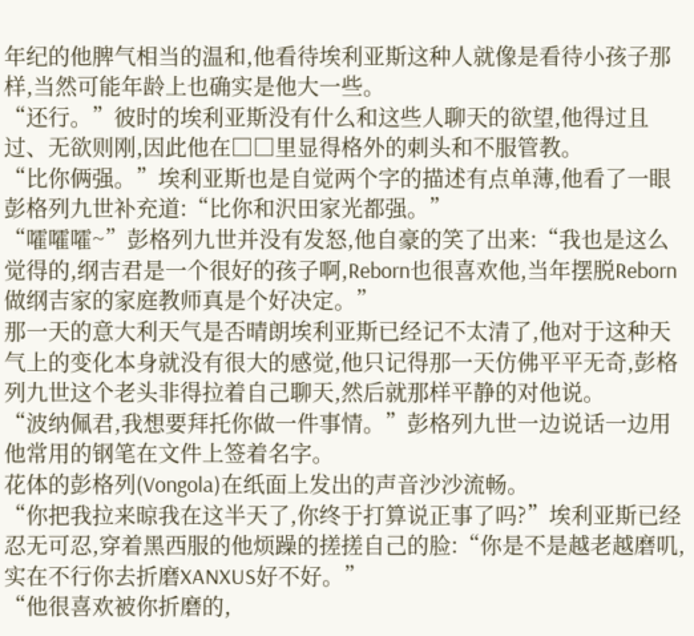年纪的他脾气相当的温和,他看待埃利亚斯这种人就像是看待小孩子那样,当然可能年龄上也确实是他大一些。
“还行。”彼时的埃利亚斯没有什么和这些人聊天的欲望,他得过且过、无欲则刚,因此他在□□里显得格外的刺头和不服管教。
“比你俩强。”埃利亚斯也是自觉两个字的描述有点单薄,他看了一眼彭格列九世补充道:“比你和沢田家光都强。”
“嚯嚯嚯~”彭格列九世并没有发怒,他自豪的笑了出来:“我也是这么觉得的,纲吉君是一个很好的孩子啊,Reborn也很喜欢他,当年摆脱Reborn做纲吉家的家庭教师真是个好决定。”
那一天的意大利天气是否晴朗埃利亚斯已经记不太清了,他对于这种天气上的变化本身就没有很大的感觉,他只记得那一天仿佛平平无奇,彭格列九世这个老头非得拉着自己聊天,然后就那样平静的对他说。
“波纳佩君,我想要拜托你做一件事情。”彭格列九世一边说话一边用他常用的钢笔在文件上签着名字。
花体的彭格列(Vongola)在纸面上发出的声音沙沙流畅。
“你把我拉来晾我在这半天了,你终于打算说正事了吗?”埃利亚斯已经忍无可忍,穿着黑西服的他烦躁的搓搓自己的脸:“你是不是越老越磨叽,实在不行你去折磨XANXUS好不好。”
“他很喜欢被你折磨的,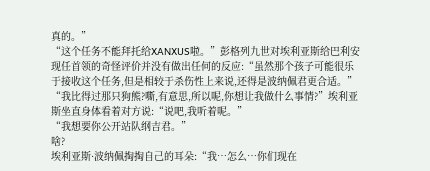真的。”
“这个任务不能拜托给XANXUS啦。”彭格列九世对埃利亚斯给巴利安现任首领的奇怪评价并没有做出任何的反应:“虽然那个孩子可能很乐于接收这个任务,但是相较于杀伤性上来说,还得是波纳佩君更合适。”
“我比得过那只狗熊?嘶,有意思,所以呢,你想让我做什么事情?”埃利亚斯坐直身体看着对方说:“说吧,我听着呢。”
“我想要你公开站队纲吉君。”
啥?
埃利亚斯·波纳佩掏掏自己的耳朵:“我…怎么…你们现在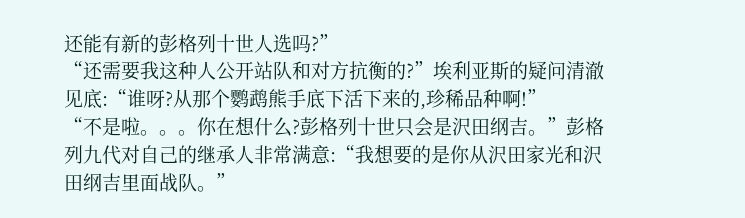还能有新的彭格列十世人选吗?”
“还需要我这种人公开站队和对方抗衡的?”埃利亚斯的疑问清澈见底:“谁呀?从那个鹦鹉熊手底下活下来的,珍稀品种啊!”
“不是啦。。。你在想什么?彭格列十世只会是沢田纲吉。”彭格列九代对自己的继承人非常满意:“我想要的是你从沢田家光和沢田纲吉里面战队。”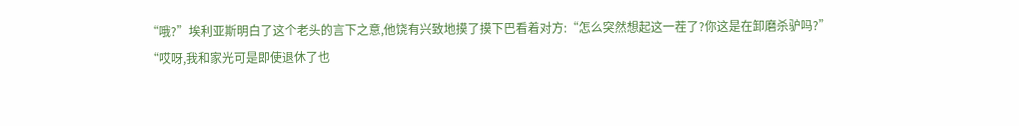“哦?”埃利亚斯明白了这个老头的言下之意,他饶有兴致地摸了摸下巴看着对方:“怎么突然想起这一茬了?你这是在卸磨杀驴吗?”
“哎呀,我和家光可是即使退休了也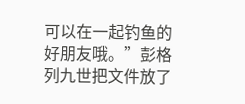可以在一起钓鱼的好朋友哦。”彭格列九世把文件放了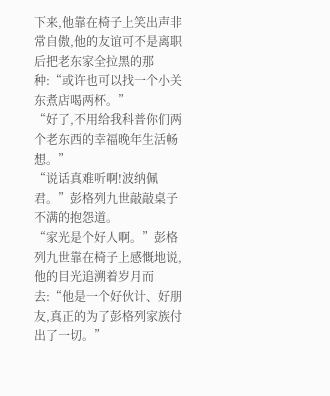下来,他靠在椅子上笑出声非常自傲,他的友谊可不是离职后把老东家全拉黑的那种:“或许也可以找一个小关东煮店喝两杯。”
“好了,不用给我科普你们两个老东西的幸福晚年生活畅想。”
“说话真难听啊!波纳佩君。”彭格列九世敲敲桌子不满的抱怨道。
“家光是个好人啊。”彭格列九世靠在椅子上感慨地说,他的目光追溯着岁月而去:“他是一个好伙计、好朋友,真正的为了彭格列家族付出了一切。”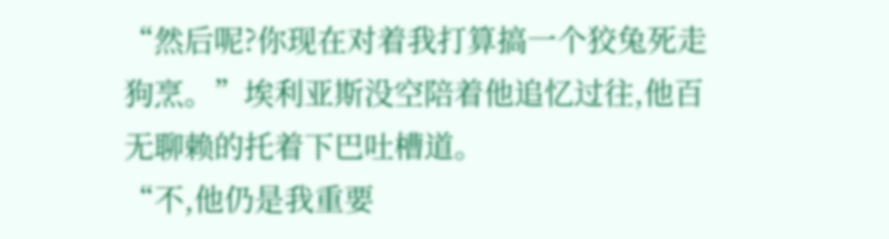“然后呢?你现在对着我打算搞一个狡兔死走狗烹。”埃利亚斯没空陪着他追忆过往,他百无聊赖的托着下巴吐槽道。
“不,他仍是我重要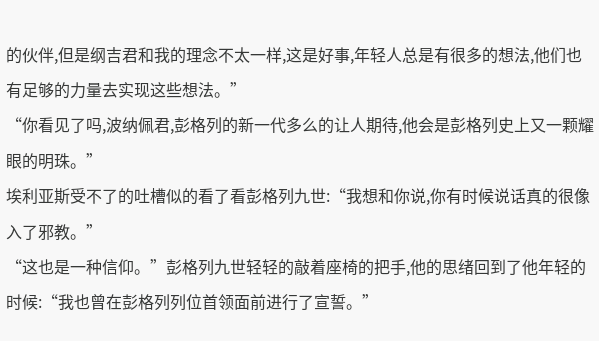的伙伴,但是纲吉君和我的理念不太一样,这是好事,年轻人总是有很多的想法,他们也有足够的力量去实现这些想法。”
“你看见了吗,波纳佩君,彭格列的新一代多么的让人期待,他会是彭格列史上又一颗耀眼的明珠。”
埃利亚斯受不了的吐槽似的看了看彭格列九世:“我想和你说,你有时候说话真的很像入了邪教。”
“这也是一种信仰。”彭格列九世轻轻的敲着座椅的把手,他的思绪回到了他年轻的时候:“我也曾在彭格列列位首领面前进行了宣誓。”